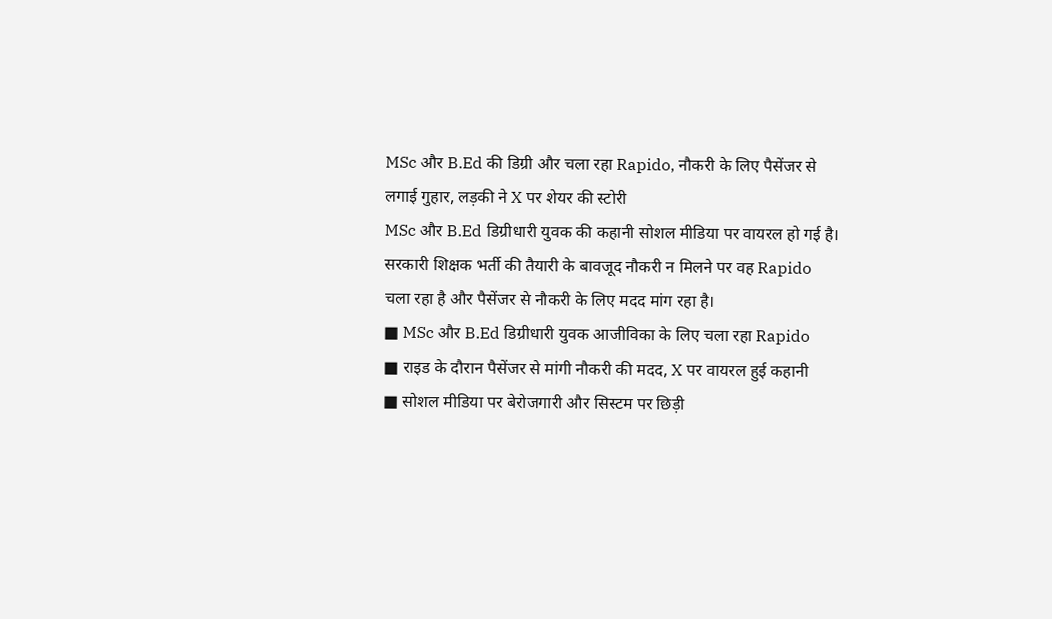MSc और B.Ed की डिग्री और चला रहा Rapido, नौकरी के लिए पैसेंजर से लगाई गुहार, लड़की ने X पर शेयर की स्टोरी
MSc और B.Ed डिग्रीधारी युवक की कहानी सोशल मीडिया पर वायरल हो गई है। सरकारी शिक्षक भर्ती की तैयारी के बावजूद नौकरी न मिलने पर वह Rapido चला रहा है और पैसेंजर से नौकरी के लिए मदद मांग रहा है।
■ MSc और B.Ed डिग्रीधारी युवक आजीविका के लिए चला रहा Rapido
■ राइड के दौरान पैसेंजर से मांगी नौकरी की मदद, X पर वायरल हुई कहानी
■ सोशल मीडिया पर बेरोजगारी और सिस्टम पर छिड़ी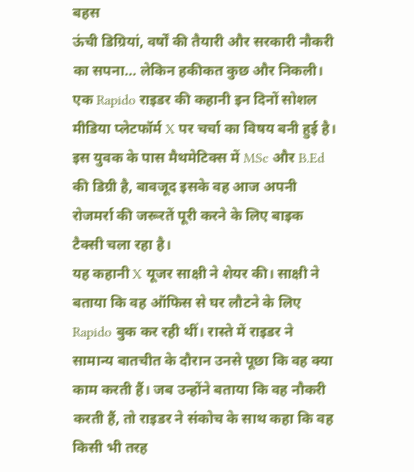बहस
ऊंची डिग्रियां, वर्षों की तैयारी और सरकारी नौकरी का सपना… लेकिन हकीकत कुछ और निकली। एक Rapido राइडर की कहानी इन दिनों सोशल मीडिया प्लेटफॉर्म X पर चर्चा का विषय बनी हुई है। इस युवक के पास मैथमेटिक्स में MSc और B.Ed की डिग्री है, बावजूद इसके वह आज अपनी रोजमर्रा की जरूरतें पूरी करने के लिए बाइक टैक्सी चला रहा है।
यह कहानी X यूजर साक्षी ने शेयर की। साक्षी ने बताया कि वह ऑफिस से घर लौटने के लिए Rapido बुक कर रही थीं। रास्ते में राइडर ने सामान्य बातचीत के दौरान उनसे पूछा कि वह क्या काम करती हैं। जब उन्होंने बताया कि वह नौकरी करती हैं, तो राइडर ने संकोच के साथ कहा कि वह किसी भी तरह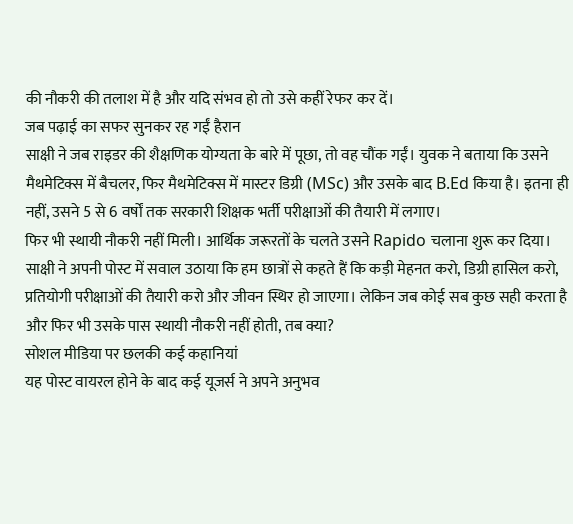की नौकरी की तलाश में है और यदि संभव हो तो उसे कहीं रेफर कर दें।
जब पढ़ाई का सफर सुनकर रह गईं हैरान
साक्षी ने जब राइडर की शैक्षणिक योग्यता के बारे में पूछा, तो वह चौंक गईं। युवक ने बताया कि उसने मैथमेटिक्स में बैचलर, फिर मैथमेटिक्स में मास्टर डिग्री (MSc) और उसके बाद B.Ed किया है। इतना ही नहीं, उसने 5 से 6 वर्षों तक सरकारी शिक्षक भर्ती परीक्षाओं की तैयारी में लगाए।
फिर भी स्थायी नौकरी नहीं मिली। आर्थिक जरूरतों के चलते उसने Rapido चलाना शुरू कर दिया।
साक्षी ने अपनी पोस्ट में सवाल उठाया कि हम छात्रों से कहते हैं कि कड़ी मेहनत करो, डिग्री हासिल करो, प्रतियोगी परीक्षाओं की तैयारी करो और जीवन स्थिर हो जाएगा। लेकिन जब कोई सब कुछ सही करता है और फिर भी उसके पास स्थायी नौकरी नहीं होती, तब क्या?
सोशल मीडिया पर छलकी कई कहानियां
यह पोस्ट वायरल होने के बाद कई यूजर्स ने अपने अनुभव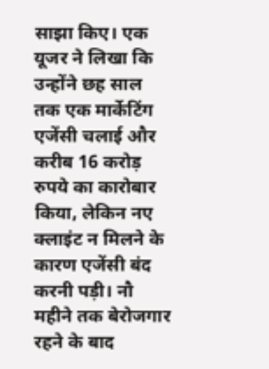साझा किए। एक यूजर ने लिखा कि उन्होंने छह साल तक एक मार्केटिंग एजेंसी चलाई और करीब 16 करोड़ रुपये का कारोबार किया, लेकिन नए क्लाइंट न मिलने के कारण एजेंसी बंद करनी पड़ी। नौ महीने तक बेरोजगार रहने के बाद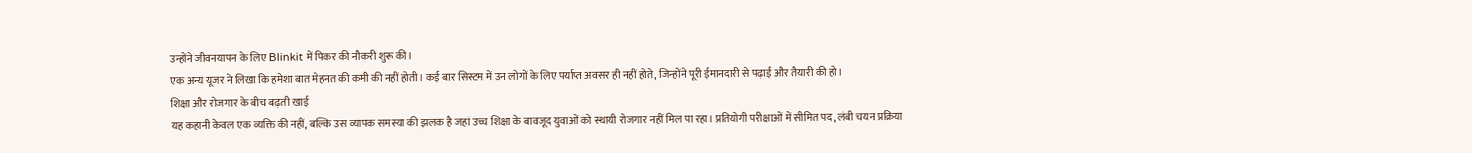उन्होंने जीवनयापन के लिए Blinkit में पिकर की नौकरी शुरू की।
एक अन्य यूजर ने लिखा कि हमेशा बात मेहनत की कमी की नहीं होती। कई बार सिस्टम में उन लोगों के लिए पर्याप्त अवसर ही नहीं होते, जिन्होंने पूरी ईमानदारी से पढ़ाई और तैयारी की हो।
शिक्षा और रोजगार के बीच बढ़ती खाई
यह कहानी केवल एक व्यक्ति की नहीं, बल्कि उस व्यापक समस्या की झलक है जहां उच्च शिक्षा के बावजूद युवाओं को स्थायी रोजगार नहीं मिल पा रहा। प्रतियोगी परीक्षाओं में सीमित पद, लंबी चयन प्रक्रिया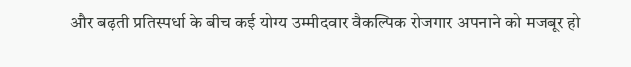और बढ़ती प्रतिस्पर्धा के बीच कई योग्य उम्मीदवार वैकल्पिक रोजगार अपनाने को मजबूर हो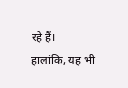रहे हैं।
हालांकि, यह भी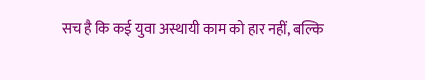सच है कि कई युवा अस्थायी काम को हार नहीं, बल्कि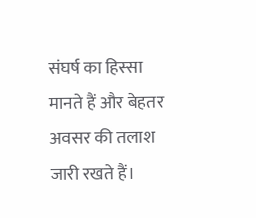संघर्ष का हिस्सा मानते हैं और बेहतर अवसर की तलाश जारी रखते हैं।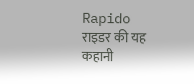Rapido राइडर की यह कहानी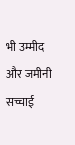भी उम्मीद और जमीनी सच्चाई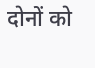दोनों को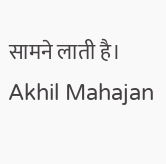सामने लाती है।
Akhil Mahajan